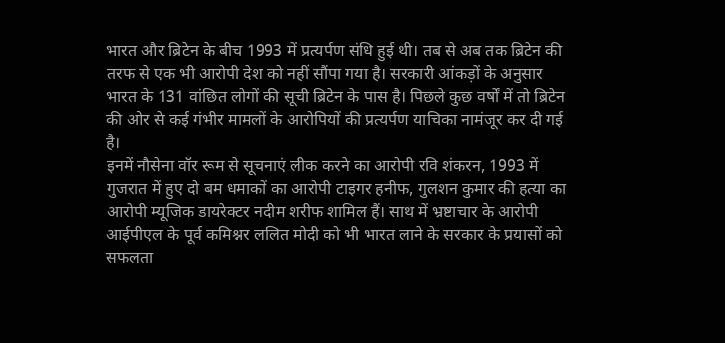भारत और ब्रिटेन के बीच 1993 में प्रत्यर्पण संधि हुई थी। तब से अब तक ब्रिटेन की तरफ से एक भी आरोपी देश को नहीं सौंपा गया है। सरकारी आंकड़ों के अनुसार भारत के 131 वांछित लोगों की सूची ब्रिटेन के पास है। पिछले कुछ वर्षों में तो ब्रिटेन की ओर से कई गंभीर मामलों के आरोपियों की प्रत्यर्पण याचिका नामंजूर कर दी गई है।
इनमें नौसेना वॉर रूम से सूचनाएं लीक करने का आरोपी रवि शंकरन, 1993 में गुजरात में हुए दो बम धमाकों का आरोपी टाइगर हनीफ, गुलशन कुमार की हत्या का आरोपी म्यूजिक डायरेक्टर नदीम शरीफ शामिल हैं। साथ में भ्रष्टाचार के आरोपी आईपीएल के पूर्व कमिश्नर ललित मोदी को भी भारत लाने के सरकार के प्रयासों को सफलता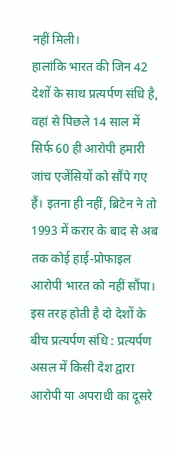नहीं मिली।
हालांकि भारत की जिन 42 देशों के साथ प्रत्यर्पण संधि है, वहां से पिछले 14 साल में सिर्फ 60 ही आरोपी हमारी जांच एजेंसियों को सौंपे गए हैं। इतना ही नहीं, ब्रिटेन ने तो 1993 में करार के बाद से अब तक कोई हाई-प्रोफाइल आरोपी भारत को नहीं सौंपा।
इस तरह होती है दो देशों के बीच प्रत्यर्पण संधि : प्रत्यर्पण असल में किसी देश द्वारा आरोपी या अपराधी का दूसरे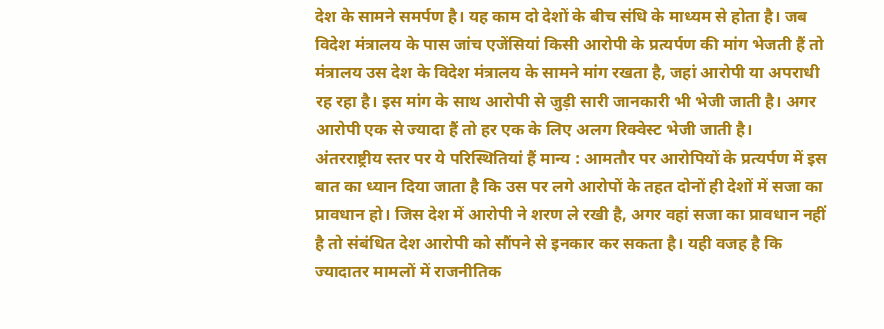देश के सामने समर्पण है। यह काम दो देशों के बीच संधि के माध्यम से होता है। जब विदेश मंत्रालय के पास जांच एजेंसियां किसी आरोपी के प्रत्यर्पण की मांग भेजती हैं तो मंत्रालय उस देश के विदेश मंत्रालय के सामने मांग रखता है, जहां आरोपी या अपराधी रह रहा है। इस मांग के साथ आरोपी से जुड़ी सारी जानकारी भी भेजी जाती है। अगर आरोपी एक से ज्यादा हैं तो हर एक के लिए अलग रिक्वेस्ट भेजी जाती है।
अंतरराष्ट्रीय स्तर पर ये परिस्थितियां हैं मान्य : आमतौर पर आरोपियों के प्रत्यर्पण में इस बात का ध्यान दिया जाता है कि उस पर लगे आरोपों के तहत दोनों ही देशों में सजा का प्रावधान हो। जिस देश में आरोपी ने शरण ले रखी है, अगर वहां सजा का प्रावधान नहीं है तो संबंधित देश आरोपी को सौंपने से इनकार कर सकता है। यही वजह है कि ज्यादातर मामलों में राजनीतिक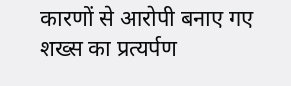कारणों से आरोपी बनाए गए शख्स का प्रत्यर्पण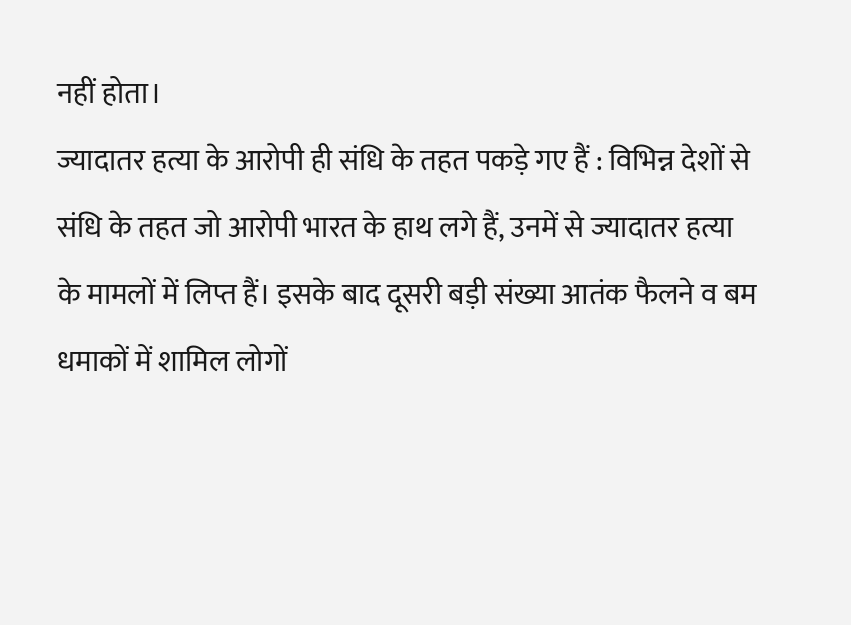नहीं होता।
ज्यादातर हत्या के आरोपी ही संधि के तहत पकड़े गए हैं : विभिन्न देशों से संधि के तहत जो आरोपी भारत के हाथ लगे हैं, उनमें से ज्यादातर हत्या के मामलों में लिप्त हैं। इसके बाद दूसरी बड़ी संख्या आतंक फैलने व बम धमाकों में शामिल लोगों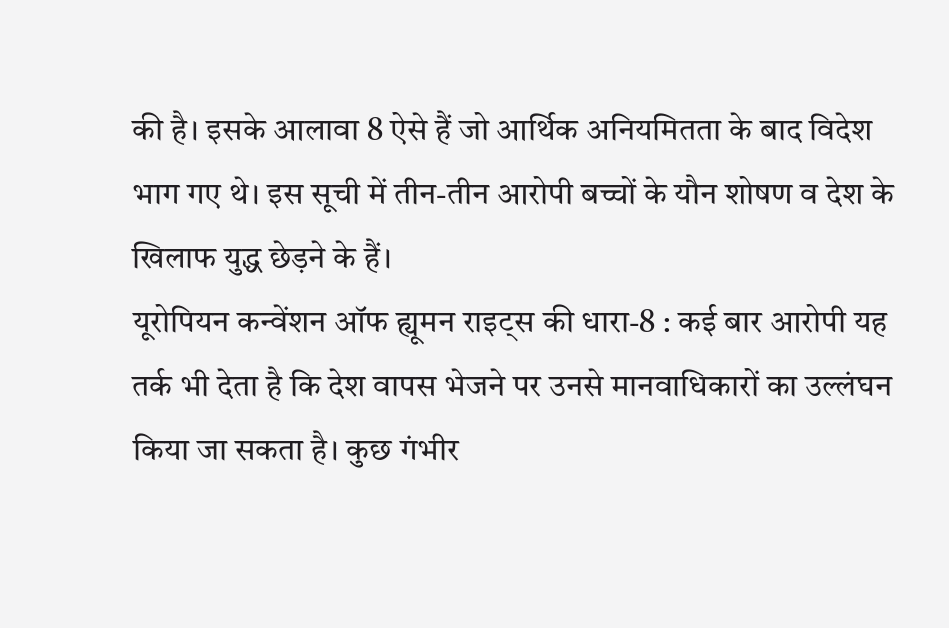की है। इसके आलावा 8 ऐसे हैं जो आर्थिक अनियमितता के बाद विदेश भाग गए थे। इस सूची में तीन-तीन आरोपी बच्चों के यौन शोषण व देश के खिलाफ युद्ध छेड़ने के हैं।
यूरोपियन कन्वेंशन ऑफ ह्यूमन राइट्स की धारा-8 : कई बार आरोपी यह तर्क भी देता है कि देश वापस भेजने पर उनसे मानवाधिकारों का उल्लंघन किया जा सकता है। कुछ गंभीर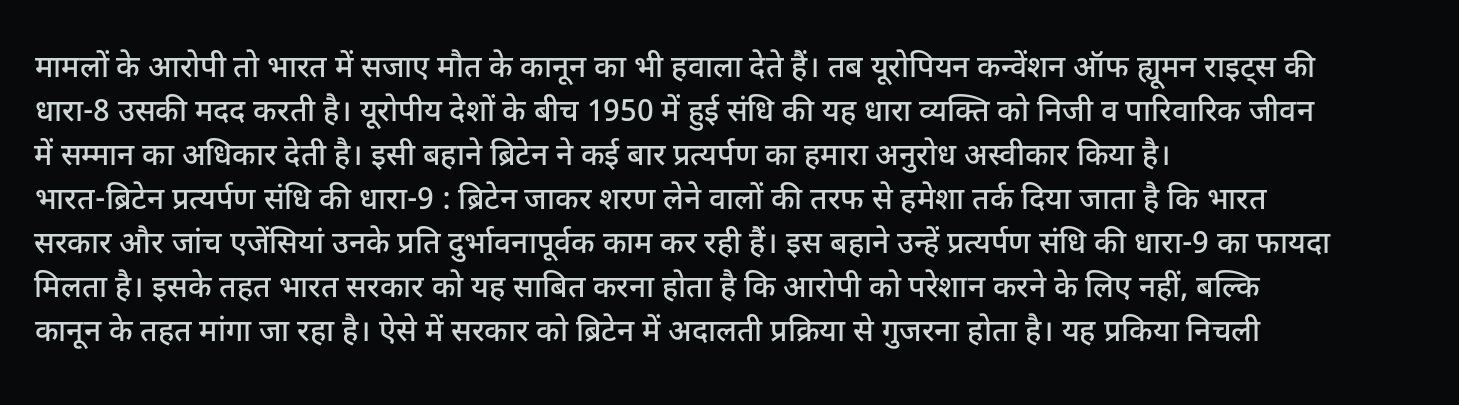मामलों के आरोपी तो भारत में सजाए मौत के कानून का भी हवाला देते हैं। तब यूरोपियन कन्वेंशन ऑफ ह्यूमन राइट्स की धारा-8 उसकी मदद करती है। यूरोपीय देशों के बीच 1950 में हुई संधि की यह धारा व्यक्ति को निजी व पारिवारिक जीवन में सम्मान का अधिकार देती है। इसी बहाने ब्रिटेन ने कई बार प्रत्यर्पण का हमारा अनुरोध अस्वीकार किया है।
भारत-ब्रिटेन प्रत्यर्पण संधि की धारा-9 : ब्रिटेन जाकर शरण लेने वालों की तरफ से हमेशा तर्क दिया जाता है कि भारत सरकार और जांच एजेंसियां उनके प्रति दुर्भावनापूर्वक काम कर रही हैं। इस बहाने उन्हें प्रत्यर्पण संधि की धारा-9 का फायदा मिलता है। इसके तहत भारत सरकार को यह साबित करना होता है कि आरोपी को परेशान करने के लिए नहीं, बल्कि कानून के तहत मांगा जा रहा है। ऐसे में सरकार को ब्रिटेन में अदालती प्रक्रिया से गुजरना होता है। यह प्रकिया निचली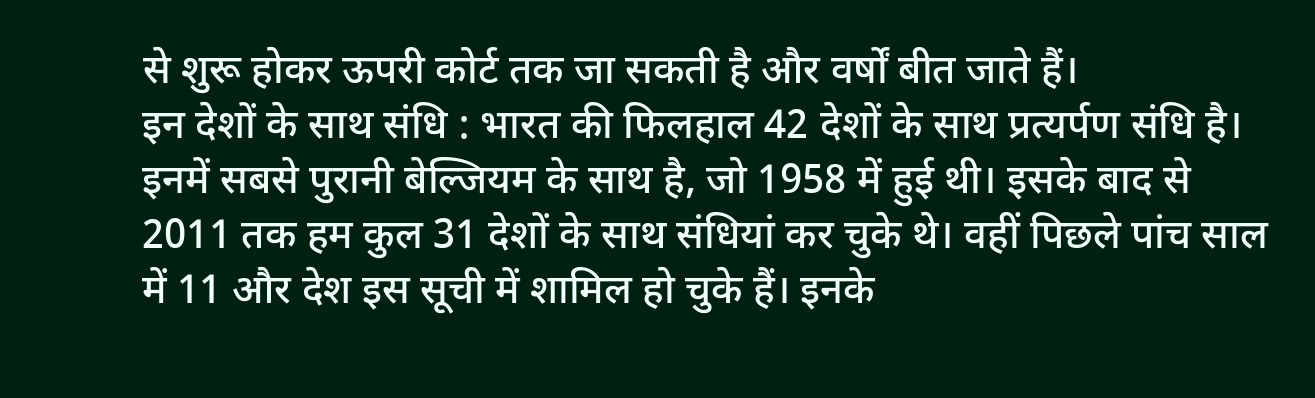से शुरू होकर ऊपरी कोर्ट तक जा सकती है और वर्षों बीत जाते हैं।
इन देशों के साथ संधि : भारत की फिलहाल 42 देशों के साथ प्रत्यर्पण संधि है। इनमें सबसे पुरानी बेल्जियम के साथ है, जो 1958 में हुई थी। इसके बाद से 2011 तक हम कुल 31 देशों के साथ संधियां कर चुके थे। वहीं पिछले पांच साल में 11 और देश इस सूची में शामिल हो चुके हैं। इनके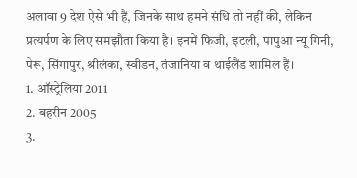अलावा 9 देश ऐसे भी हैं, जिनके साथ हमने संधि तो नहीं की, लेकिन प्रत्यर्पण के लिए समझौता किया है। इनमें फिजी, इटली, पापुआ न्यू गिनी, पेरू, सिंगापुर, श्रीलंका, स्वीडन, तंजानिया व थाईलैंड शामिल हैं।
1. ऑस्ट्रेलिया 2011
2. बहरीन 2005
3.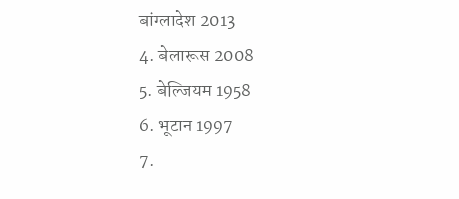बांग्लादेश 2013
4. बेलारूस 2008
5. बेल्जियम 1958
6. भूटान 1997
7.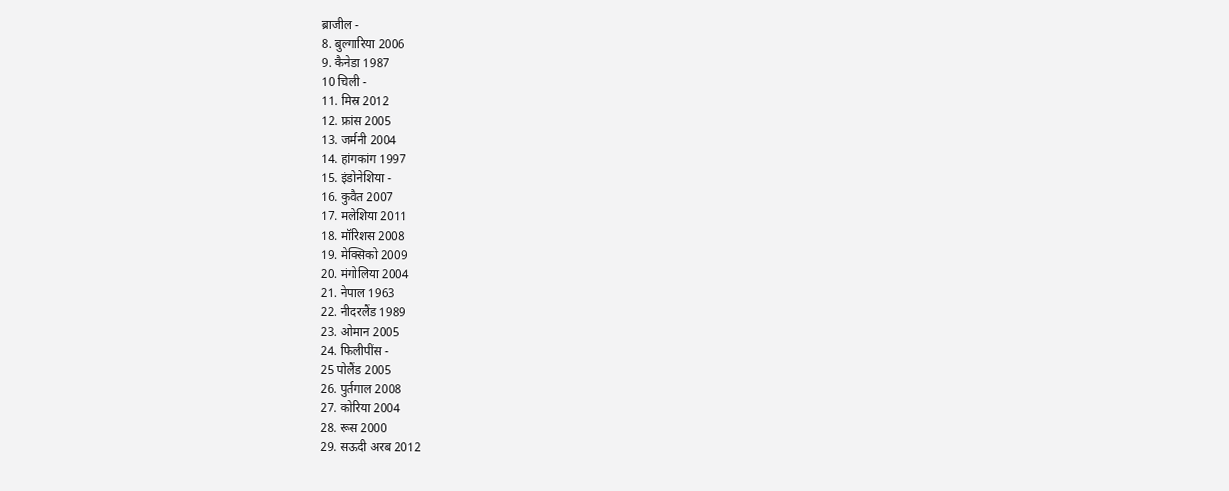ब्राजील -
8. बुल्गारिया 2006
9. कैनेडा 1987
10 चिली -
11. मिस्र 2012
12. फ्रांस 2005
13. जर्मनी 2004
14. हांगकांग 1997
15. इंडोनेशिया -
16. कुवैत 2007
17. मलेशिया 2011
18. मॉरिशस 2008
19. मेक्सिको 2009
20. मंगोलिया 2004
21. नेपाल 1963
22. नीदरलैंड 1989
23. ओमान 2005
24. फिलीपींस -
25 पोलैंड 2005
26. पुर्तगाल 2008
27. कोरिया 2004
28. रूस 2000
29. सऊदी अरब 2012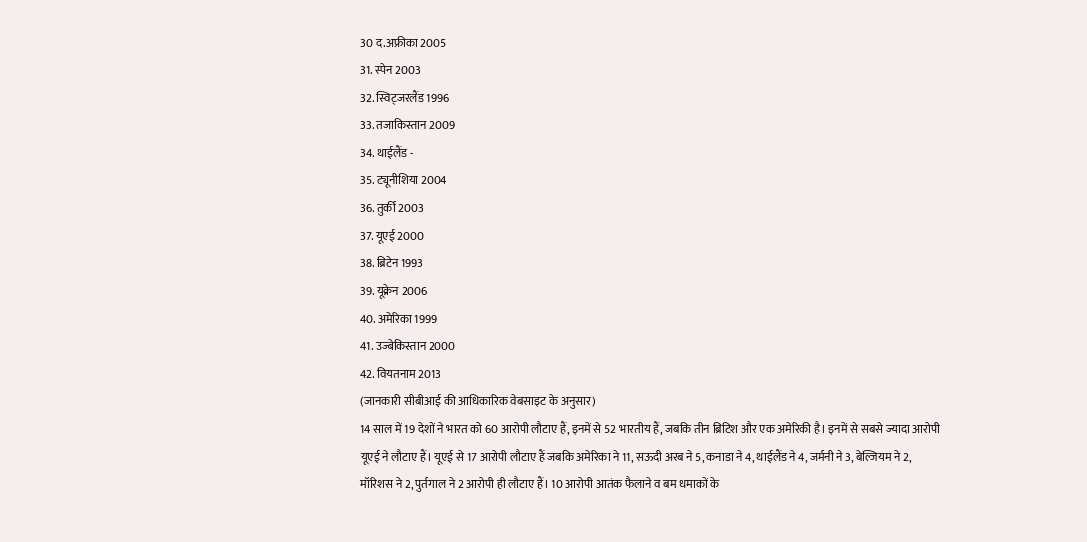30 द.अफ्रीका 2005
31. स्पेन 2003
32. स्विट्जरलैंड 1996
33. तजाकिस्तान 2009
34. थाईलैंड -
35. ट्यूनीशिया 2004
36. तुर्की 2003
37. यूएई 2000
38. ब्रिटेन 1993
39. यूक्रेन 2006
40. अमेरिका 1999
41. उज्बेकिस्तान 2000
42. वियतनाम 2013
(जानकारी सीबीआई की आधिकारिक वेबसाइट के अनुसार)
14 साल में 19 देशों ने भारत को 60 आरोपी लौटाए हैं, इनमें से 52 भारतीय हैं, जबकि तीन ब्रिटिश और एक अमेरिकी है। इनमें से सबसे ज्यादा आरोपी यूएई ने लौटाए हैं। यूएई से 17 आरोपी लौटाए हैं जबकि अमेरिका ने 11, सऊदी अरब ने 5, कनाडा ने 4, थाईलैंड ने 4, जर्मनी ने 3, बेल्जियम ने 2, मॉरिशस ने 2, पुर्तगाल ने 2 आरोपी ही लौटाए हैं। 10 आरोपी आतंक फैलाने व बम धमाकों के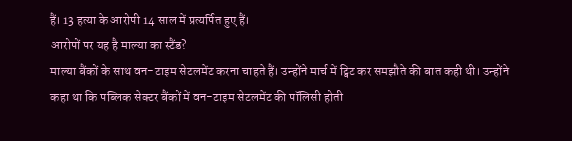हैं। 13 हत्या के आरोपी 14 साल में प्रत्यर्पित हुए हैं।
आरोपों पर यह है माल्या का स्टैंड?
माल्या बैंकों के साथ वन-टाइम सेटलमेंट करना चाहते हैं। उन्होंने मार्च में ट्विट कर समझौते की बात कही थी। उन्होंने कहा था कि पब्लिक सेक्टर बैंकों में वन-टाइम सेटलमेंट की पॉलिसी होती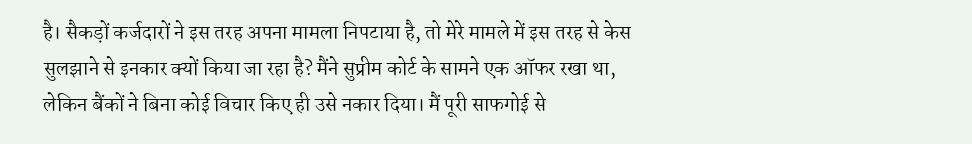है। सैकड़ों कर्जदारों ने इस तरह अपना मामला निपटाया है, तो मेरे मामले में इस तरह से केस सुलझाने से इनकार क्यों किया जा रहा है? मैंने सुप्रीम कोर्ट के सामने एक ऑफर रखा था, लेकिन बैंकों ने बिना कोई विचार किए ही उसे नकार दिया। मैं पूरी साफगोई से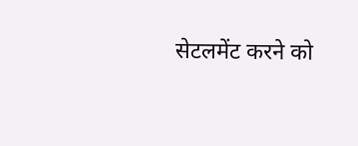सेटलमेंट करने को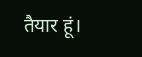तैयार हूं।